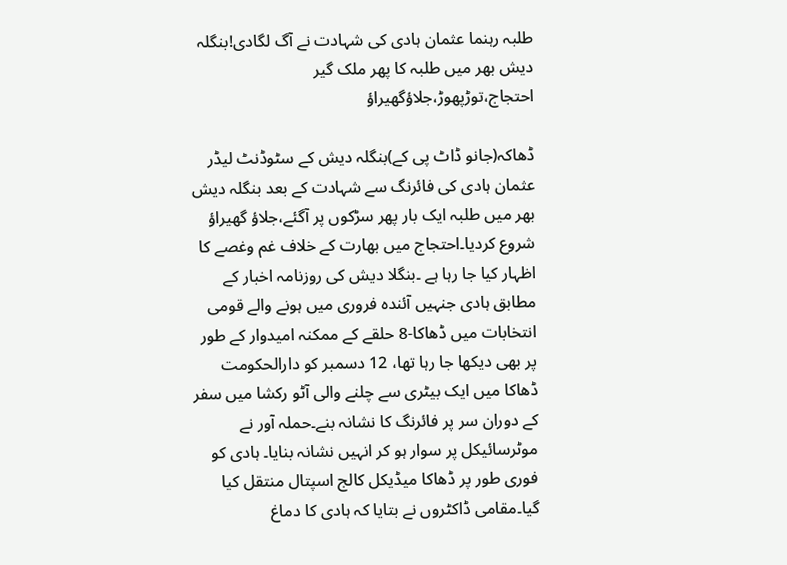طلبہ رہنما عثمان ہادی کی شہادت نے آگ لگادی!بنگلہ دیش بھر میں طلبہ کا پھر ملک گیر احتجاج،توڑپھوڑ،جلاؤگھیراؤ

ڈھاکہ(جانو ڈاٹ پی کے)بنگلہ دیش کے سٹوڈنٹ لیڈر عثمان ہادی کی فائرنگ سے شہادت کے بعد بنگلہ دیش بھر میں طلبہ ایک بار پھر سڑکوں پر آگئے،جلاؤ گھیراؤ شروع کردیا۔احتجاج میں بھارت کے خلاف غم وغصے کا اظہار کیا جا رہا ہے ۔بنگلا دیش کی روزنامہ اخبار کے مطابق ہادی جنہیں آئندہ فروری میں ہونے والے قومی انتخابات میں ڈھاکا-8 حلقے کے ممکنہ امیدوار کے طور پر بھی دیکھا جا رہا تھا، 12 دسمبر کو دارالحکومت ڈھاکا میں ایک بیٹری سے چلنے والی آٹو رکشا میں سفر کے دوران سر پر فائرنگ کا نشانہ بنے۔حملہ آور نے موٹرسائیکل پر سوار ہو کر انہیں نشانہ بنایا۔ ہادی کو فوری طور پر ڈھاکا میڈیکل کالج اسپتال منتقل کیا گیا۔مقامی ڈاکٹروں نے بتایا کہ ہادی کا دماغ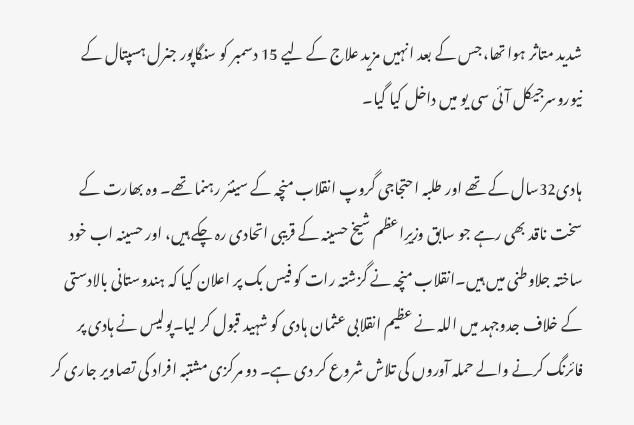شدید متاثر ہوا تھا، جس کے بعد انہیں مزید علاج کے لیے 15 دسمبر کو سنگاپور جنرل ہسپتال کے نیوروسرجیکل آئی سی یو میں داخل کیا گیا۔

ہادی32سال کے تھے اور طلبہ احتجاجی گروپ انقلاب منچہ کے سینئر رہنما تھے۔ وہ بھارت کے سخت ناقد بھی رہے جو سابق وزیرِاعظم شیخ حسینہ کے قریبی اتحادی رہ چکے ہیں، اور حسینہ اب خود ساختہ جلاوطنی میں ہیں۔انقلاب منچہ نے گزشتہ رات کو فیس بک پر اعلان کیا کہ ہندوستانی بالادستی کے خلاف جدوجہد میں اللہ نے عظیم انقلابی عثمان ہادی کو شہید قبول کر لیا۔پولیس نے ہادی پر فائرنگ کرنے والے حملہ آوروں کی تلاش شروع کر دی ہے۔ دو مرکزی مشتبہ افراد کی تصاویر جاری کر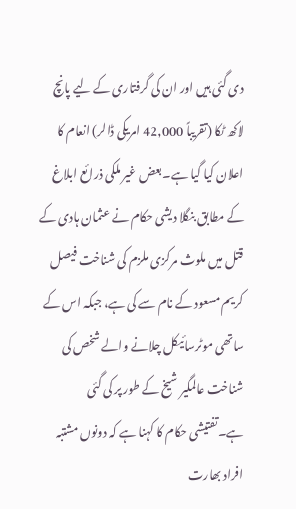دی گئی ہیں اور ان کی گرفتاری کے لیے پانچ لاکھ ٹکا (تقریباً 42,000 امریکی ڈالر) انعام کا اعلان کیا گیا ہے۔بعض غیر ملکی ذرائع ابلاغ کے مطابق بنگلا دیشی حکام نے عثمان ہادی کے قتل میں ملوث مرکزی ملزم کی شناخت فیصل کریم مسعود کے نام سے کی ہے، جبکہ اس کے ساتھی موٹرسائیکل چلانے والے شخص کی شناخت عالمگیر شیخ کے طور پر کی گئی ہے۔تفتیشی حکام کا کہنا ہے کہ دونوں مشتبہ افراد بھارت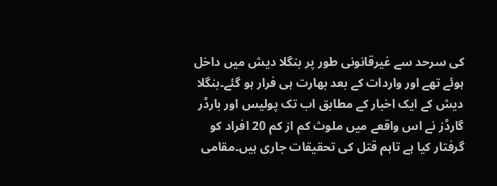کی سرحد سے غیرقانونی طور پر بنگلا دیش میں داخل ہوئے تھے اور واردات کے بعد بھارت ہی فرار ہو گئے۔بنگلا دیش کے ایک اخبار کے مطابق اب تک پولیس اور بارڈر گارڈز نے اس واقعے میں ملوث کم از کم 20 افراد کو گرفتار کیا ہے تاہم قتل کی تحقیقات جاری ہیں۔مقامی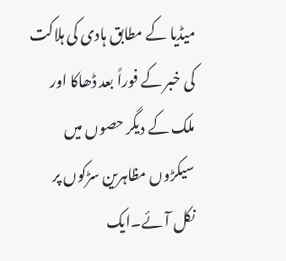میڈیا کے مطابق ہادی کی ہلاکت کی خبر کے فوراً بعد ڈھاکا اور ملک کے دیگر حصوں میں سیکڑوں مظاہرین سڑکوں پر نکل آئے۔ایک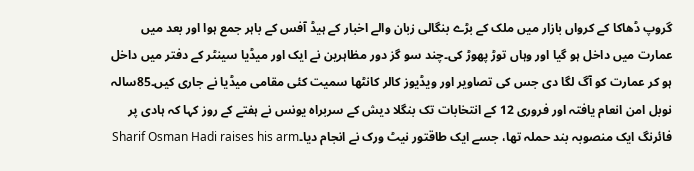گروپ ڈھاکا کے کرواں بازار میں ملک کے بڑے بنگالی زبان والے اخبار کے ہیڈ آفس کے باہر جمع ہوا اور بعد میں عمارت میں داخل ہو گیا اور وہاں توڑ پھوڑ کی۔چند سو گز دور مظاہرین نے ایک اور میڈیا سینٹر کے دفتر میں داخل ہو کر عمارت کو آگ لگا دی جس کی تصاویر اور ویڈیوز کالر کانٹھا سمیت کئی مقامی میڈیا نے جاری کیں۔85سالہ نوبل امن انعام یافتہ اور فروری 12 کے انتخابات تک بنگلا دیش کے سربراہ یونس نے ہفتے کے روز کہا کہ ہادی پر فائرنگ ایک منصوبہ بند حملہ تھا، جسے ایک طاقتور نیٹ ورک نے انجام دیا۔Sharif Osman Hadi raises his arm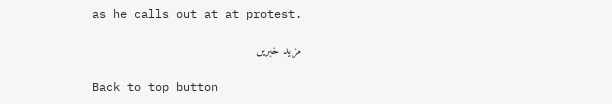as he calls out at at protest.

مزید خبریں

Back to top button